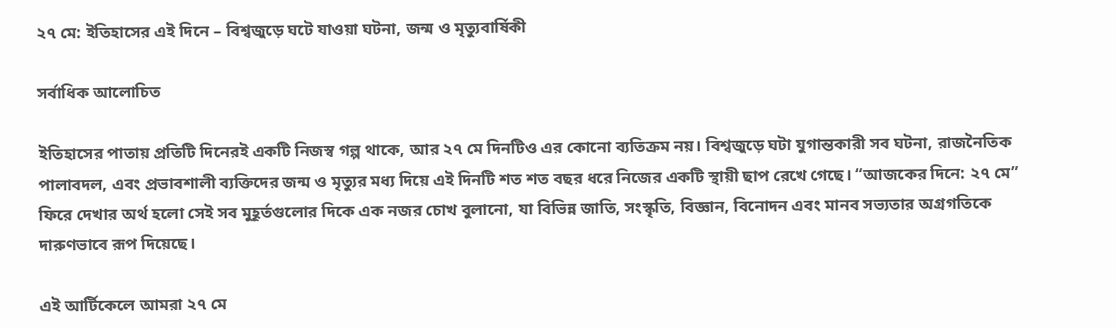২৭ মে: ইতিহাসের এই দিনে – বিশ্বজুড়ে ঘটে যাওয়া ঘটনা, জন্ম ও মৃত্যুবার্ষিকী

সর্বাধিক আলোচিত

ইতিহাসের পাতায় প্রতিটি দিনেরই একটি নিজস্ব গল্প থাকে, আর ২৭ মে দিনটিও এর কোনো ব্যতিক্রম নয়। বিশ্বজুড়ে ঘটা যুগান্তকারী সব ঘটনা, রাজনৈতিক পালাবদল, এবং প্রভাবশালী ব্যক্তিদের জন্ম ও মৃত্যুর মধ্য দিয়ে এই দিনটি শত শত বছর ধরে নিজের একটি স্থায়ী ছাপ রেখে গেছে। “আজকের দিনে: ২৭ মে” ফিরে দেখার অর্থ হলো সেই সব মুহূর্তগুলোর দিকে এক নজর চোখ বুলানো, যা বিভিন্ন জাতি, সংস্কৃতি, বিজ্ঞান, বিনোদন এবং মানব সভ্যতার অগ্রগতিকে দারুণভাবে রূপ দিয়েছে।

এই আর্টিকেলে আমরা ২৭ মে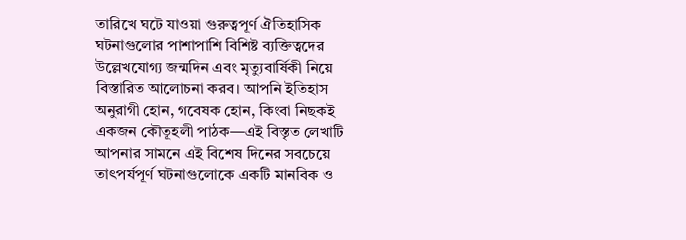তারিখে ঘটে যাওয়া গুরুত্বপূর্ণ ঐতিহাসিক ঘটনাগুলোর পাশাপাশি বিশিষ্ট ব্যক্তিত্বদের উল্লেখযোগ্য জন্মদিন এবং মৃত্যুবার্ষিকী নিয়ে বিস্তারিত আলোচনা করব। আপনি ইতিহাস অনুরাগী হোন, গবেষক হোন, কিংবা নিছকই একজন কৌতূহলী পাঠক—এই বিস্তৃত লেখাটি আপনার সামনে এই বিশেষ দিনের সবচেয়ে তাৎপর্যপূর্ণ ঘটনাগুলোকে একটি মানবিক ও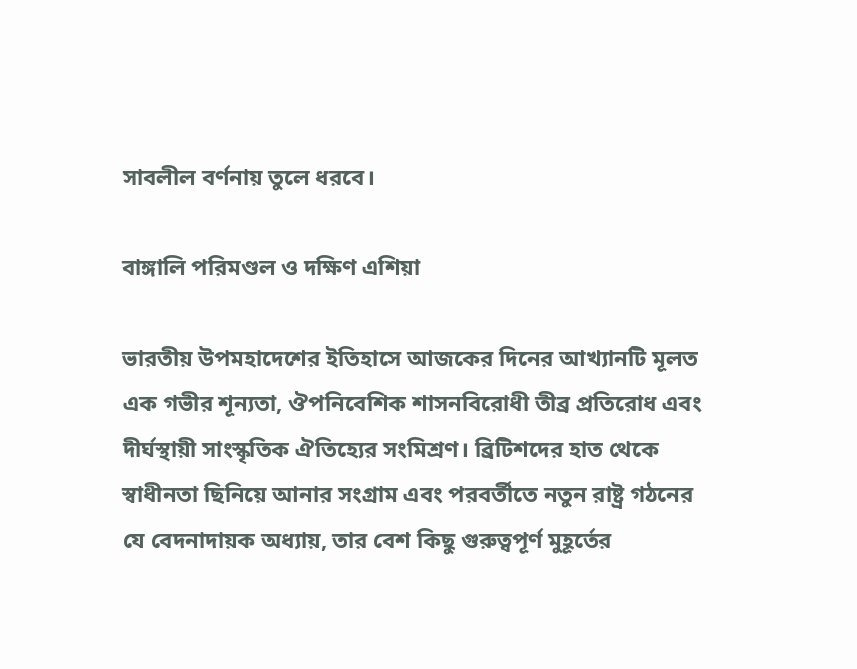সাবলীল বর্ণনায় তুলে ধরবে।

বাঙ্গালি পরিমণ্ডল ও দক্ষিণ এশিয়া

ভারতীয় উপমহাদেশের ইতিহাসে আজকের দিনের আখ্যানটি মূলত এক গভীর শূন্যতা, ঔপনিবেশিক শাসনবিরোধী তীব্র প্রতিরোধ এবং দীর্ঘস্থায়ী সাংস্কৃতিক ঐতিহ্যের সংমিশ্রণ। ব্রিটিশদের হাত থেকে স্বাধীনতা ছিনিয়ে আনার সংগ্রাম এবং পরবর্তীতে নতুন রাষ্ট্র গঠনের যে বেদনাদায়ক অধ্যায়, তার বেশ কিছু গুরুত্বপূর্ণ মুহূর্তের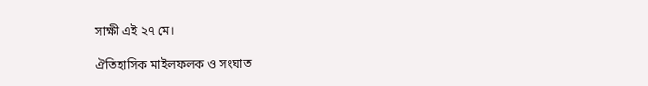সাক্ষী এই ২৭ মে।

ঐতিহাসিক মাইলফলক ও সংঘাত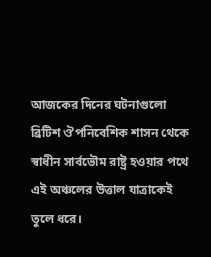আজকের দিনের ঘটনাগুলো ব্রিটিশ ঔপনিবেশিক শাসন থেকে স্বাধীন সার্বভৌম রাষ্ট্র হওয়ার পথে এই অঞ্চলের উত্তাল যাত্রাকেই তুলে ধরে।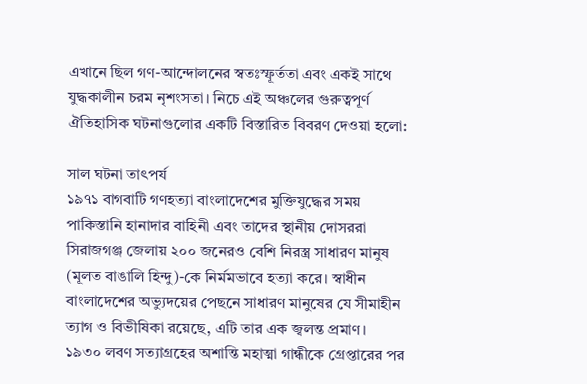এখানে ছিল গণ-আন্দোলনের স্বতঃস্ফূর্ততা এবং একই সাথে যুদ্ধকালীন চরম নৃশংসতা। নিচে এই অঞ্চলের গুরুত্বপূর্ণ ঐতিহাসিক ঘটনাগুলোর একটি বিস্তারিত বিবরণ দেওয়া হলো:

সাল ঘটনা তাৎপর্য
১৯৭১ বাগবাটি গণহত্যা বাংলাদেশের মুক্তিযুদ্ধের সময় পাকিস্তানি হানাদার বাহিনী এবং তাদের স্থানীয় দোসররা সিরাজগঞ্জ জেলায় ২০০ জনেরও বেশি নিরস্ত্র সাধারণ মানুষ (মূলত বাঙালি হিন্দু)-কে নির্মমভাবে হত্যা করে। স্বাধীন বাংলাদেশের অভ্যুদয়ের পেছনে সাধারণ মানুষের যে সীমাহীন ত্যাগ ও বিভীষিকা রয়েছে, এটি তার এক জ্বলন্ত প্রমাণ।
১৯৩০ লবণ সত্যাগ্রহের অশান্তি মহাত্মা গান্ধীকে গ্রেপ্তারের পর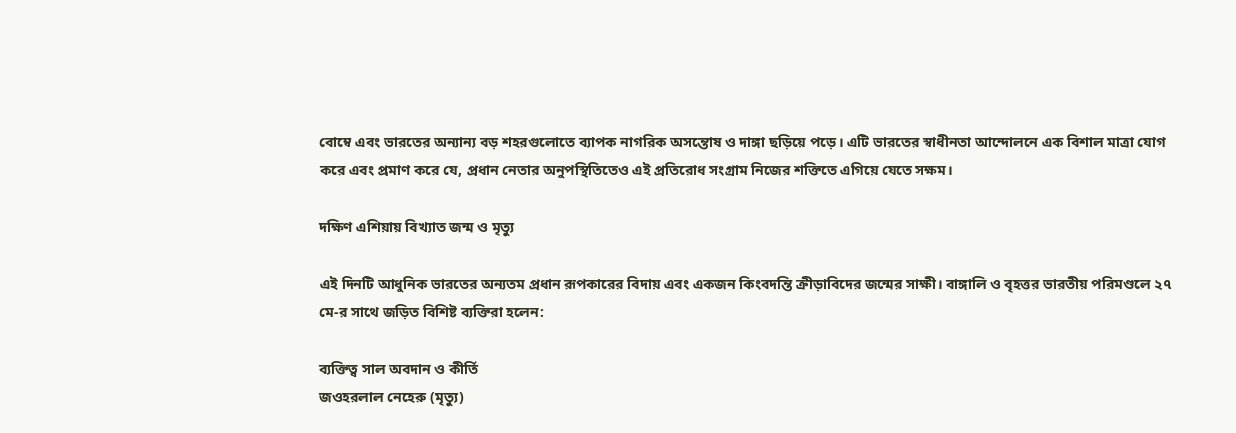বোম্বে এবং ভারতের অন্যান্য বড় শহরগুলোতে ব্যাপক নাগরিক অসন্তোষ ও দাঙ্গা ছড়িয়ে পড়ে। এটি ভারতের স্বাধীনতা আন্দোলনে এক বিশাল মাত্রা যোগ করে এবং প্রমাণ করে যে, প্রধান নেতার অনুপস্থিতিতেও এই প্রতিরোধ সংগ্রাম নিজের শক্তিতে এগিয়ে যেতে সক্ষম।

দক্ষিণ এশিয়ায় বিখ্যাত জন্ম ও মৃত্যু

এই দিনটি আধুনিক ভারতের অন্যতম প্রধান রূপকারের বিদায় এবং একজন কিংবদন্তি ক্রীড়াবিদের জন্মের সাক্ষী। বাঙ্গালি ও বৃহত্তর ভারতীয় পরিমণ্ডলে ২৭ মে-র সাথে জড়িত বিশিষ্ট ব্যক্তিরা হলেন:

ব্যক্তিত্ব সাল অবদান ও কীর্তি
জওহরলাল নেহেরু (মৃত্যু)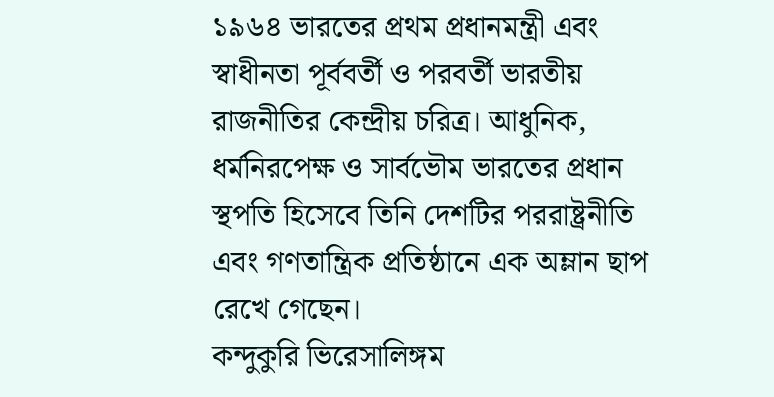১৯৬৪ ভারতের প্রথম প্রধানমন্ত্রী এবং স্বাধীনতা পূর্ববর্তী ও পরবর্তী ভারতীয় রাজনীতির কেন্দ্রীয় চরিত্র। আধুনিক, ধর্মনিরপেক্ষ ও সার্বভৌম ভারতের প্রধান স্থপতি হিসেবে তিনি দেশটির পররাষ্ট্রনীতি এবং গণতান্ত্রিক প্রতিষ্ঠানে এক অম্লান ছাপ রেখে গেছেন।
কন্দুকুরি ভিরেসালিঙ্গম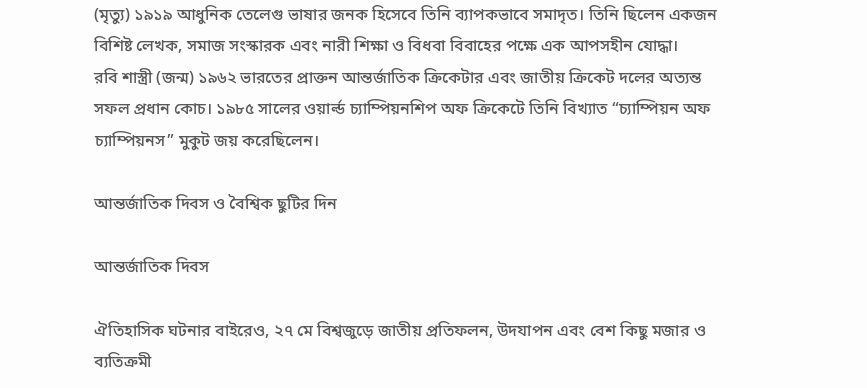(মৃত্যু) ১৯১৯ আধুনিক তেলেগু ভাষার জনক হিসেবে তিনি ব্যাপকভাবে সমাদৃত। তিনি ছিলেন একজন বিশিষ্ট লেখক, সমাজ সংস্কারক এবং নারী শিক্ষা ও বিধবা বিবাহের পক্ষে এক আপসহীন যোদ্ধা।
রবি শাস্ত্রী (জন্ম) ১৯৬২ ভারতের প্রাক্তন আন্তর্জাতিক ক্রিকেটার এবং জাতীয় ক্রিকেট দলের অত্যন্ত সফল প্রধান কোচ। ১৯৮৫ সালের ওয়ার্ল্ড চ্যাম্পিয়নশিপ অফ ক্রিকেটে তিনি বিখ্যাত “চ্যাম্পিয়ন অফ চ্যাম্পিয়নস” মুকুট জয় করেছিলেন।

আন্তর্জাতিক দিবস ও বৈশ্বিক ছুটির দিন

আন্তর্জাতিক দিবস

ঐতিহাসিক ঘটনার বাইরেও, ২৭ মে বিশ্বজুড়ে জাতীয় প্রতিফলন, উদযাপন এবং বেশ কিছু মজার ও ব্যতিক্রমী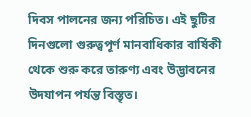দিবস পালনের জন্য পরিচিত। এই ছুটির দিনগুলো গুরুত্বপূর্ণ মানবাধিকার বার্ষিকী থেকে শুরু করে তারুণ্য এবং উদ্ভাবনের উদযাপন পর্যন্ত বিস্তৃত।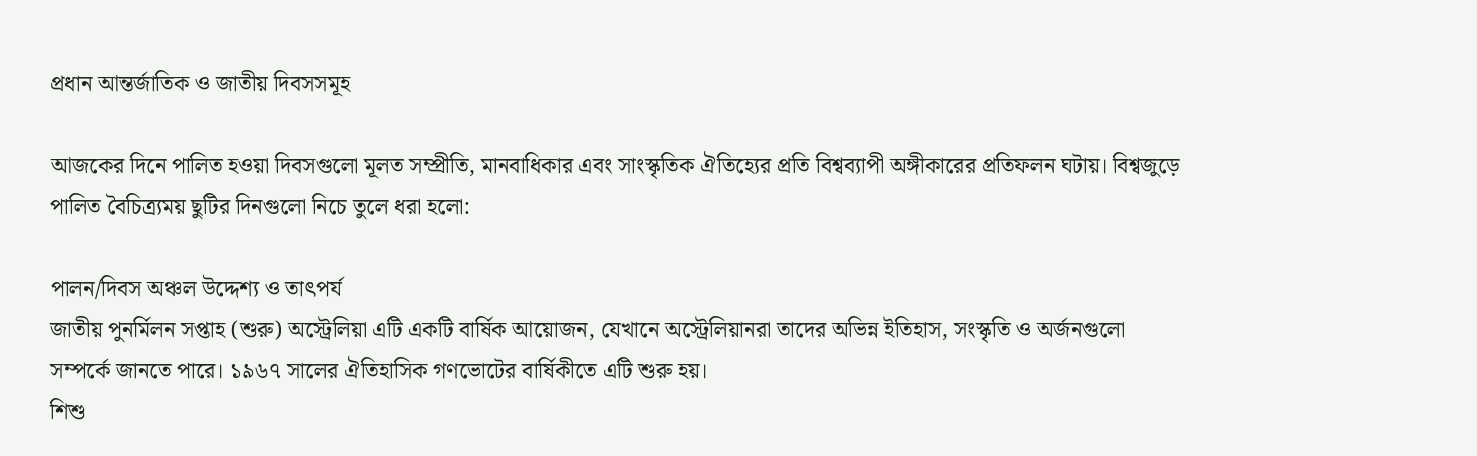প্রধান আন্তর্জাতিক ও জাতীয় দিবসসমূহ

আজকের দিনে পালিত হওয়া দিবসগুলো মূলত সম্প্রীতি, মানবাধিকার এবং সাংস্কৃতিক ঐতিহ্যের প্রতি বিশ্বব্যাপী অঙ্গীকারের প্রতিফলন ঘটায়। বিশ্বজুড়ে পালিত বৈচিত্র্যময় ছুটির দিনগুলো নিচে তুলে ধরা হলো:

পালন/দিবস অঞ্চল উদ্দেশ্য ও তাৎপর্য
জাতীয় পুনর্মিলন সপ্তাহ (শুরু) অস্ট্রেলিয়া এটি একটি বার্ষিক আয়োজন, যেখানে অস্ট্রেলিয়ানরা তাদের অভিন্ন ইতিহাস, সংস্কৃতি ও অর্জনগুলো সম্পর্কে জানতে পারে। ১৯৬৭ সালের ঐতিহাসিক গণভোটের বার্ষিকীতে এটি শুরু হয়।
শিশু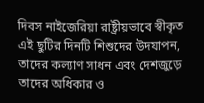দিবস নাইজেরিয়া রাষ্ট্রীয়ভাবে স্বীকৃত এই ছুটির দিনটি শিশুদের উদযাপন, তাদের কল্যাণ সাধন এবং দেশজুড়ে তাদের অধিকার ও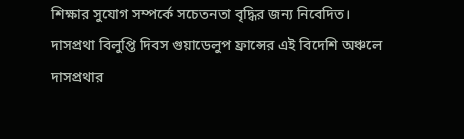শিক্ষার সুযোগ সম্পর্কে সচেতনতা বৃদ্ধির জন্য নিবেদিত।
দাসপ্রথা বিলুপ্তি দিবস গুয়াডেলুপ ফ্রান্সের এই বিদেশি অঞ্চলে দাসপ্রথার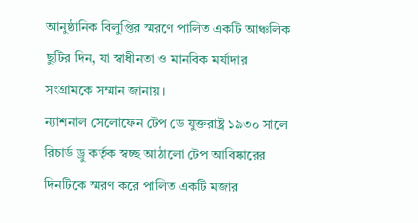আনুষ্ঠানিক বিলুপ্তির স্মরণে পালিত একটি আঞ্চলিক ছুটির দিন, যা স্বাধীনতা ও মানবিক মর্যাদার সংগ্রামকে সম্মান জানায়।
ন্যাশনাল সেলোফেন টেপ ডে যুক্তরাষ্ট্র ১৯৩০ সালে রিচার্ড ড্রু কর্তৃক স্বচ্ছ আঠালো টেপ আবিষ্কারের দিনটিকে স্মরণ করে পালিত একটি মজার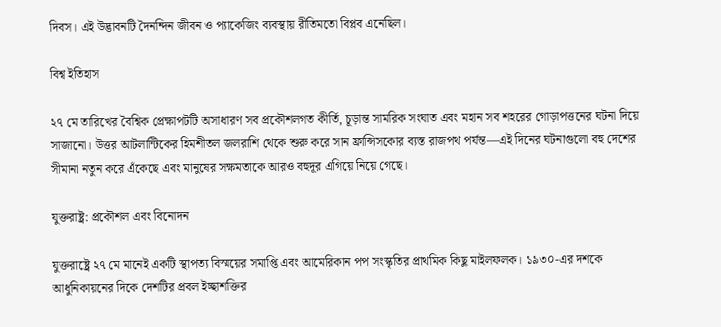দিবস। এই উদ্ভাবনটি দৈনন্দিন জীবন ও প্যাকেজিং ব্যবস্থায় রীতিমতো বিপ্লব এনেছিল।

বিশ্ব ইতিহাস

২৭ মে তারিখের বৈশ্বিক প্রেক্ষাপটটি অসাধারণ সব প্রকৌশলগত কীর্তি, চূড়ান্ত সামরিক সংঘাত এবং মহান সব শহরের গোড়াপত্তনের ঘটনা দিয়ে সাজানো। উত্তর আটলান্টিকের হিমশীতল জলরাশি থেকে শুরু করে সান ফ্রান্সিসকোর ব্যস্ত রাজপথ পর্যন্ত—এই দিনের ঘটনাগুলো বহু দেশের সীমানা নতুন করে এঁকেছে এবং মানুষের সক্ষমতাকে আরও বহুদূর এগিয়ে নিয়ে গেছে।

যুক্তরাষ্ট্র: প্রকৌশল এবং বিনোদন

যুক্তরাষ্ট্রে ২৭ মে মানেই একটি স্থাপত্য বিস্ময়ের সমাপ্তি এবং আমেরিকান পপ সংস্কৃতির প্রাথমিক কিছু মাইলফলক। ১৯৩০-এর দশকে আধুনিকায়নের দিকে দেশটির প্রবল ইচ্ছাশক্তির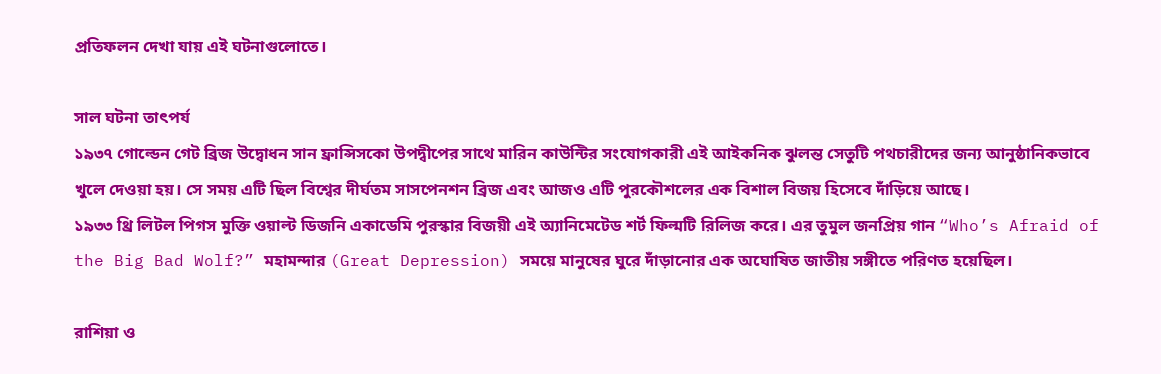প্রতিফলন দেখা যায় এই ঘটনাগুলোতে।

সাল ঘটনা তাৎপর্য
১৯৩৭ গোল্ডেন গেট ব্রিজ উদ্বোধন সান ফ্রান্সিসকো উপদ্বীপের সাথে মারিন কাউন্টির সংযোগকারী এই আইকনিক ঝুলন্ত সেতুটি পথচারীদের জন্য আনুষ্ঠানিকভাবে খুলে দেওয়া হয়। সে সময় এটি ছিল বিশ্বের দীর্ঘতম সাসপেনশন ব্রিজ এবং আজও এটি পুরকৌশলের এক বিশাল বিজয় হিসেবে দাঁড়িয়ে আছে।
১৯৩৩ থ্রি লিটল পিগস মুক্তি ওয়াল্ট ডিজনি একাডেমি পুরস্কার বিজয়ী এই অ্যানিমেটেড শর্ট ফিল্মটি রিলিজ করে। এর তুমুল জনপ্রিয় গান “Who’s Afraid of the Big Bad Wolf?” মহামন্দার (Great Depression) সময়ে মানুষের ঘুরে দাঁড়ানোর এক অঘোষিত জাতীয় সঙ্গীতে পরিণত হয়েছিল।

রাশিয়া ও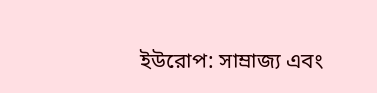ইউরোপ: সাম্রাজ্য এবং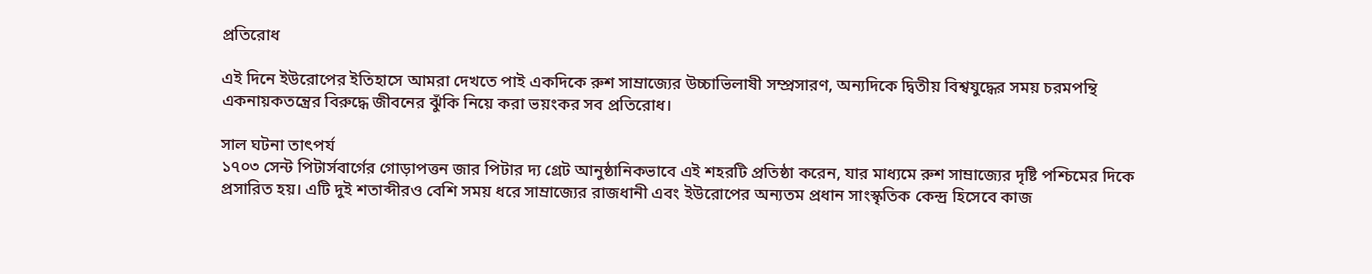প্রতিরোধ

এই দিনে ইউরোপের ইতিহাসে আমরা দেখতে পাই একদিকে রুশ সাম্রাজ্যের উচ্চাভিলাষী সম্প্রসারণ, অন্যদিকে দ্বিতীয় বিশ্বযুদ্ধের সময় চরমপন্থি একনায়কতন্ত্রের বিরুদ্ধে জীবনের ঝুঁকি নিয়ে করা ভয়ংকর সব প্রতিরোধ।

সাল ঘটনা তাৎপর্য
১৭০৩ সেন্ট পিটার্সবার্গের গোড়াপত্তন জার পিটার দ্য গ্রেট আনুষ্ঠানিকভাবে এই শহরটি প্রতিষ্ঠা করেন, যার মাধ্যমে রুশ সাম্রাজ্যের দৃষ্টি পশ্চিমের দিকে প্রসারিত হয়। এটি দুই শতাব্দীরও বেশি সময় ধরে সাম্রাজ্যের রাজধানী এবং ইউরোপের অন্যতম প্রধান সাংস্কৃতিক কেন্দ্র হিসেবে কাজ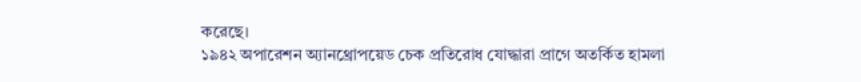করেছে।
১৯৪২ অপারেশন অ্যানথ্রোপয়েড চেক প্রতিরোধ যোদ্ধারা প্রাগে অতর্কিত হামলা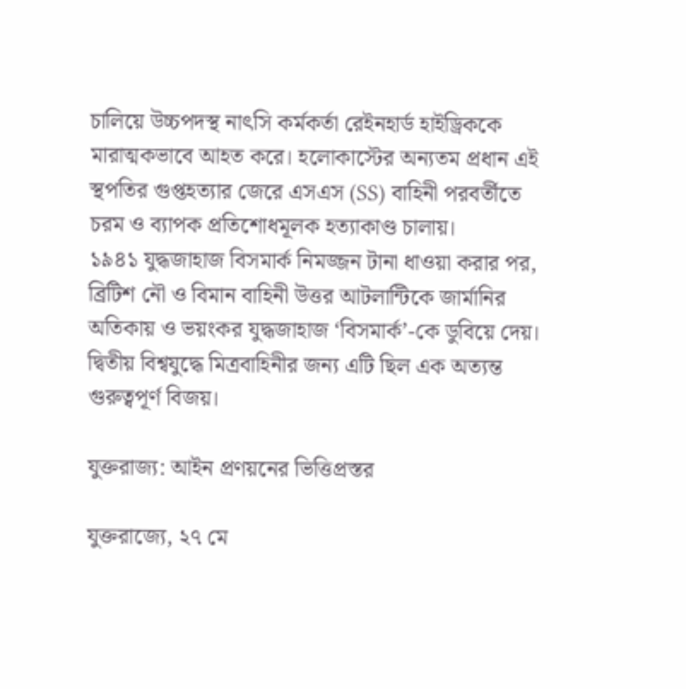চালিয়ে উচ্চপদস্থ নাৎসি কর্মকর্তা রেইনহার্ড হাইড্রিককে মারাত্মকভাবে আহত করে। হলোকাস্টের অন্যতম প্রধান এই স্থপতির গুপ্তহত্যার জেরে এসএস (SS) বাহিনী পরবর্তীতে চরম ও ব্যাপক প্রতিশোধমূলক হত্যাকাণ্ড চালায়।
১৯৪১ যুদ্ধজাহাজ বিসমার্ক নিমজ্জন টানা ধাওয়া করার পর, ব্রিটিশ নৌ ও বিমান বাহিনী উত্তর আটলান্টিকে জার্মানির অতিকায় ও ভয়ংকর যুদ্ধজাহাজ ‘বিসমার্ক’-কে ডুবিয়ে দেয়। দ্বিতীয় বিশ্বযুদ্ধে মিত্রবাহিনীর জন্য এটি ছিল এক অত্যন্ত গুরুত্বপূর্ণ বিজয়।

যুক্তরাজ্য: আইন প্রণয়নের ভিত্তিপ্রস্তর

যুক্তরাজ্যে, ২৭ মে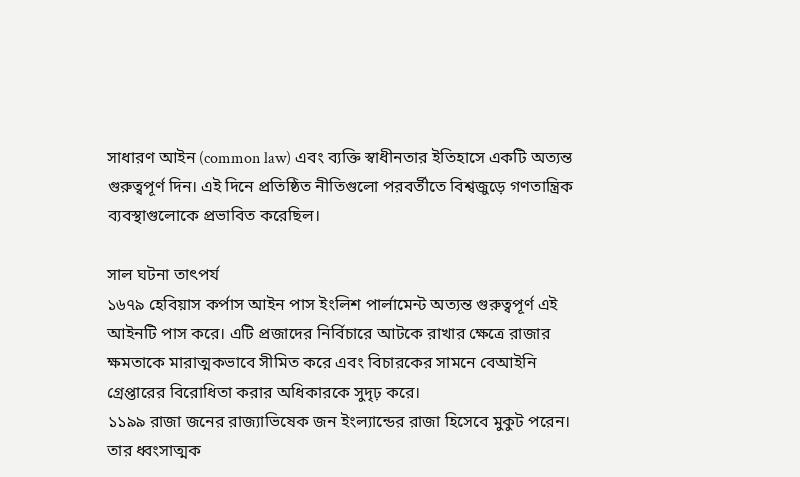সাধারণ আইন (common law) এবং ব্যক্তি স্বাধীনতার ইতিহাসে একটি অত্যন্ত গুরুত্বপূর্ণ দিন। এই দিনে প্রতিষ্ঠিত নীতিগুলো পরবর্তীতে বিশ্বজুড়ে গণতান্ত্রিক ব্যবস্থাগুলোকে প্রভাবিত করেছিল।

সাল ঘটনা তাৎপর্য
১৬৭৯ হেবিয়াস কর্পাস আইন পাস ইংলিশ পার্লামেন্ট অত্যন্ত গুরুত্বপূর্ণ এই আইনটি পাস করে। এটি প্রজাদের নির্বিচারে আটকে রাখার ক্ষেত্রে রাজার ক্ষমতাকে মারাত্মকভাবে সীমিত করে এবং বিচারকের সামনে বেআইনি গ্রেপ্তারের বিরোধিতা করার অধিকারকে সুদৃঢ় করে।
১১৯৯ রাজা জনের রাজ্যাভিষেক জন ইংল্যান্ডের রাজা হিসেবে মুকুট পরেন। তার ধ্বংসাত্মক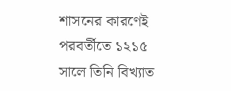শাসনের কারণেই পরবর্তীতে ১২১৫ সালে তিনি বিখ্যাত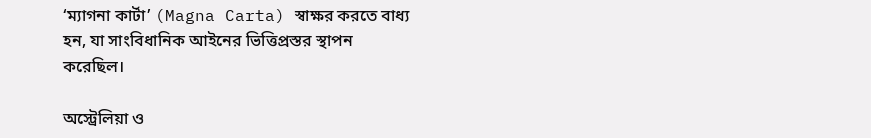‘ম্যাগনা কার্টা’ (Magna Carta) স্বাক্ষর করতে বাধ্য হন, যা সাংবিধানিক আইনের ভিত্তিপ্রস্তর স্থাপন করেছিল।

অস্ট্রেলিয়া ও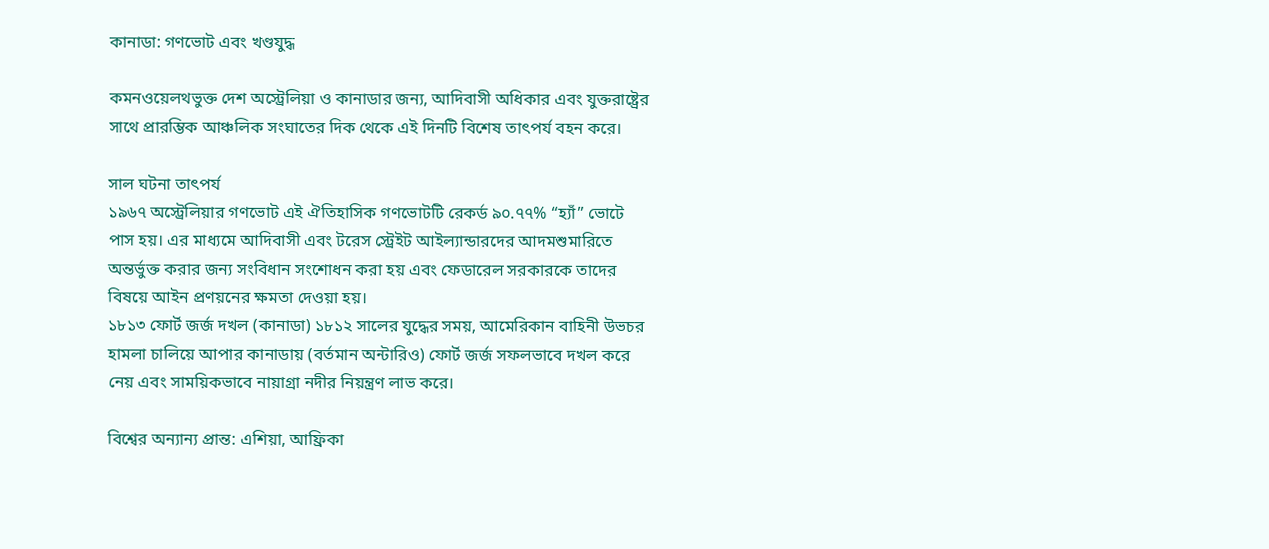কানাডা: গণভোট এবং খণ্ডযুদ্ধ

কমনওয়েলথভুক্ত দেশ অস্ট্রেলিয়া ও কানাডার জন্য, আদিবাসী অধিকার এবং যুক্তরাষ্ট্রের সাথে প্রারম্ভিক আঞ্চলিক সংঘাতের দিক থেকে এই দিনটি বিশেষ তাৎপর্য বহন করে।

সাল ঘটনা তাৎপর্য
১৯৬৭ অস্ট্রেলিয়ার গণভোট এই ঐতিহাসিক গণভোটটি রেকর্ড ৯০.৭৭% “হ্যাঁ” ভোটে পাস হয়। এর মাধ্যমে আদিবাসী এবং টরেস স্ট্রেইট আইল্যান্ডারদের আদমশুমারিতে অন্তর্ভুক্ত করার জন্য সংবিধান সংশোধন করা হয় এবং ফেডারেল সরকারকে তাদের বিষয়ে আইন প্রণয়নের ক্ষমতা দেওয়া হয়।
১৮১৩ ফোর্ট জর্জ দখল (কানাডা) ১৮১২ সালের যুদ্ধের সময়, আমেরিকান বাহিনী উভচর হামলা চালিয়ে আপার কানাডায় (বর্তমান অন্টারিও) ফোর্ট জর্জ সফলভাবে দখল করে নেয় এবং সাময়িকভাবে নায়াগ্রা নদীর নিয়ন্ত্রণ লাভ করে।

বিশ্বের অন্যান্য প্রান্ত: এশিয়া, আফ্রিকা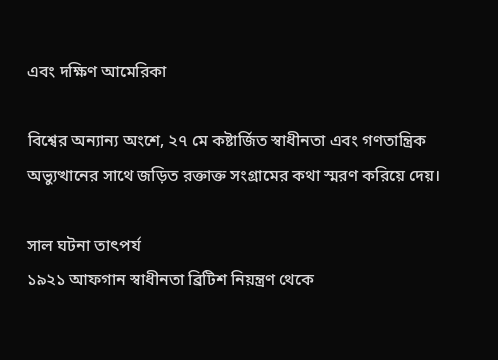এবং দক্ষিণ আমেরিকা

বিশ্বের অন্যান্য অংশে, ২৭ মে কষ্টার্জিত স্বাধীনতা এবং গণতান্ত্রিক অভ্যুত্থানের সাথে জড়িত রক্তাক্ত সংগ্রামের কথা স্মরণ করিয়ে দেয়।

সাল ঘটনা তাৎপর্য
১৯২১ আফগান স্বাধীনতা ব্রিটিশ নিয়ন্ত্রণ থেকে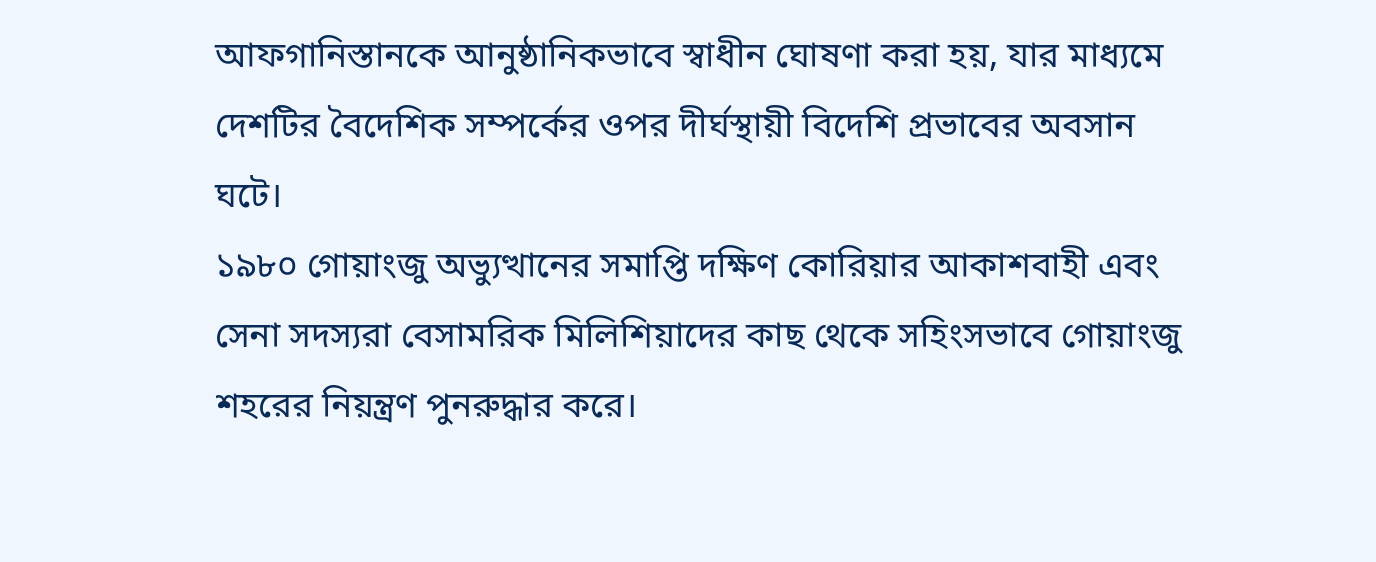আফগানিস্তানকে আনুষ্ঠানিকভাবে স্বাধীন ঘোষণা করা হয়, যার মাধ্যমে দেশটির বৈদেশিক সম্পর্কের ওপর দীর্ঘস্থায়ী বিদেশি প্রভাবের অবসান ঘটে।
১৯৮০ গোয়াংজু অভ্যুত্থানের সমাপ্তি দক্ষিণ কোরিয়ার আকাশবাহী এবং সেনা সদস্যরা বেসামরিক মিলিশিয়াদের কাছ থেকে সহিংসভাবে গোয়াংজু শহরের নিয়ন্ত্রণ পুনরুদ্ধার করে।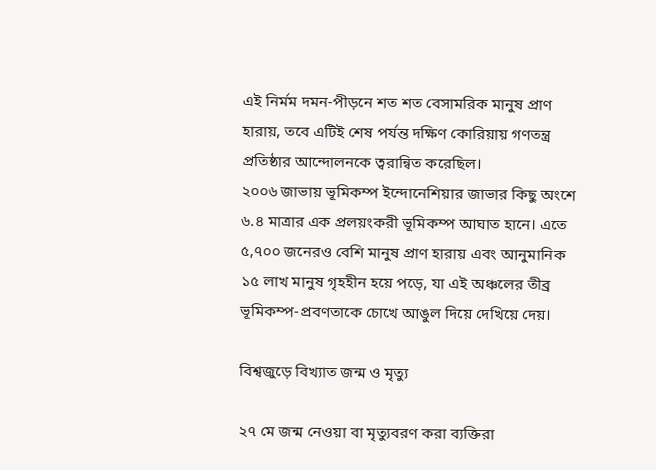এই নির্মম দমন-পীড়নে শত শত বেসামরিক মানুষ প্রাণ হারায়, তবে এটিই শেষ পর্যন্ত দক্ষিণ কোরিয়ায় গণতন্ত্র প্রতিষ্ঠার আন্দোলনকে ত্বরান্বিত করেছিল।
২০০৬ জাভায় ভূমিকম্প ইন্দোনেশিয়ার জাভার কিছু অংশে ৬.৪ মাত্রার এক প্রলয়ংকরী ভূমিকম্প আঘাত হানে। এতে ৫,৭০০ জনেরও বেশি মানুষ প্রাণ হারায় এবং আনুমানিক ১৫ লাখ মানুষ গৃহহীন হয়ে পড়ে, যা এই অঞ্চলের তীব্র ভূমিকম্প-প্রবণতাকে চোখে আঙুল দিয়ে দেখিয়ে দেয়।

বিশ্বজুড়ে বিখ্যাত জন্ম ও মৃত্যু

২৭ মে জন্ম নেওয়া বা মৃত্যুবরণ করা ব্যক্তিরা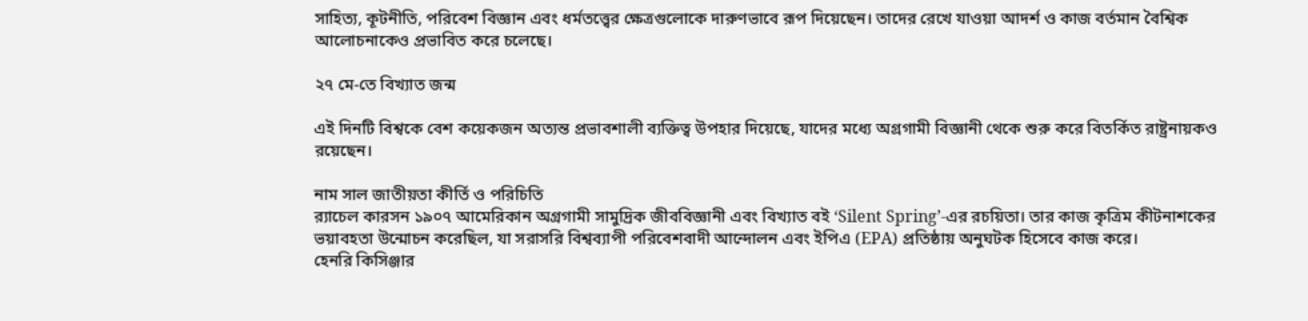সাহিত্য, কূটনীতি, পরিবেশ বিজ্ঞান এবং ধর্মতত্ত্বের ক্ষেত্রগুলোকে দারুণভাবে রূপ দিয়েছেন। তাদের রেখে যাওয়া আদর্শ ও কাজ বর্তমান বৈশ্বিক আলোচনাকেও প্রভাবিত করে চলেছে।

২৭ মে-তে বিখ্যাত জন্ম

এই দিনটি বিশ্বকে বেশ কয়েকজন অত্যন্ত প্রভাবশালী ব্যক্তিত্ব উপহার দিয়েছে, যাদের মধ্যে অগ্রগামী বিজ্ঞানী থেকে শুরু করে বিতর্কিত রাষ্ট্রনায়কও রয়েছেন।

নাম সাল জাতীয়তা কীর্তি ও পরিচিতি
র‍্যাচেল কারসন ১৯০৭ আমেরিকান অগ্রগামী সামুদ্রিক জীববিজ্ঞানী এবং বিখ্যাত বই ‘Silent Spring’-এর রচয়িতা। তার কাজ কৃত্রিম কীটনাশকের ভয়াবহতা উন্মোচন করেছিল, যা সরাসরি বিশ্বব্যাপী পরিবেশবাদী আন্দোলন এবং ইপিএ (EPA) প্রতিষ্ঠায় অনুঘটক হিসেবে কাজ করে।
হেনরি কিসিঞ্জার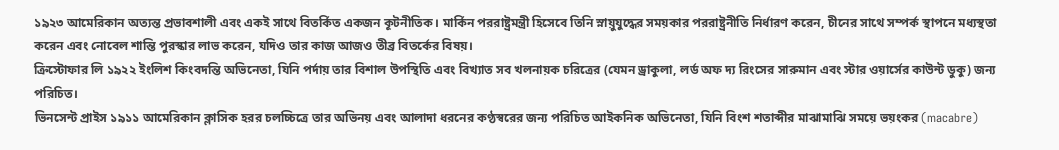১৯২৩ আমেরিকান অত্যন্ত প্রভাবশালী এবং একই সাথে বিতর্কিত একজন কূটনীতিক। মার্কিন পররাষ্ট্রমন্ত্রী হিসেবে তিনি স্নায়ুযুদ্ধের সময়কার পররাষ্ট্রনীতি নির্ধারণ করেন, চীনের সাথে সম্পর্ক স্থাপনে মধ্যস্থতা করেন এবং নোবেল শান্তি পুরস্কার লাভ করেন, যদিও তার কাজ আজও তীব্র বিতর্কের বিষয়।
ক্রিস্টোফার লি ১৯২২ ইংলিশ কিংবদন্তি অভিনেতা, যিনি পর্দায় তার বিশাল উপস্থিতি এবং বিখ্যাত সব খলনায়ক চরিত্রের (যেমন ড্রাকুলা, লর্ড অফ দ্য রিংসের সারুমান এবং স্টার ওয়ার্সের কাউন্ট ডুকু) জন্য পরিচিত।
ভিনসেন্ট প্রাইস ১৯১১ আমেরিকান ক্লাসিক হরর চলচ্চিত্রে তার অভিনয় এবং আলাদা ধরনের কণ্ঠস্বরের জন্য পরিচিত আইকনিক অভিনেতা, যিনি বিংশ শতাব্দীর মাঝামাঝি সময়ে ভয়ংকর (macabre)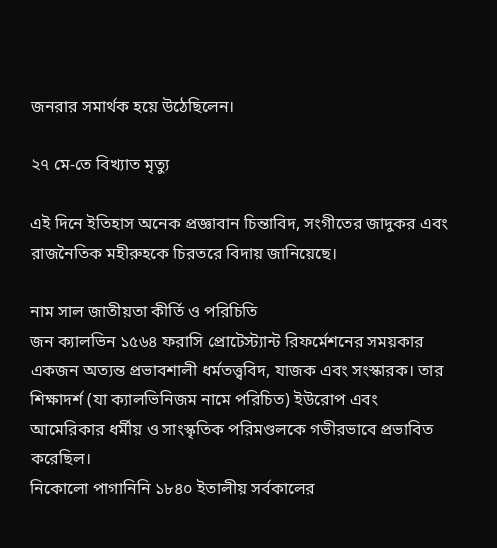জনরার সমার্থক হয়ে উঠেছিলেন।

২৭ মে-তে বিখ্যাত মৃত্যু

এই দিনে ইতিহাস অনেক প্রজ্ঞাবান চিন্তাবিদ, সংগীতের জাদুকর এবং রাজনৈতিক মহীরুহকে চিরতরে বিদায় জানিয়েছে।

নাম সাল জাতীয়তা কীর্তি ও পরিচিতি
জন ক্যালভিন ১৫৬৪ ফরাসি প্রোটেস্ট্যান্ট রিফর্মেশনের সময়কার একজন অত্যন্ত প্রভাবশালী ধর্মতত্ত্ববিদ, যাজক এবং সংস্কারক। তার শিক্ষাদর্শ (যা ক্যালভিনিজম নামে পরিচিত) ইউরোপ এবং আমেরিকার ধর্মীয় ও সাংস্কৃতিক পরিমণ্ডলকে গভীরভাবে প্রভাবিত করেছিল।
নিকোলো পাগানিনি ১৮৪০ ইতালীয় সর্বকালের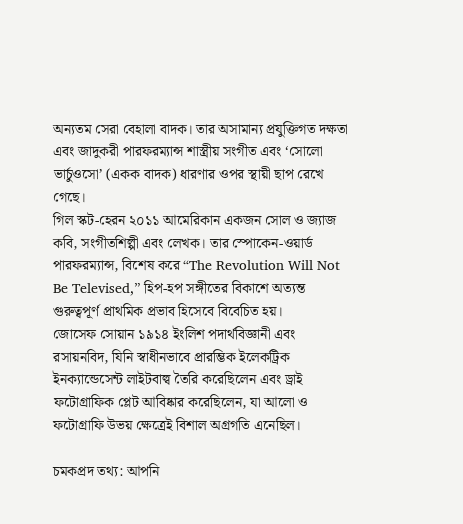অন্যতম সেরা বেহালা বাদক। তার অসামান্য প্রযুক্তিগত দক্ষতা এবং জাদুকরী পারফরম্যান্স শাস্ত্রীয় সংগীত এবং ‘সোলো ভার্চুওসো’ (একক বাদক) ধারণার ওপর স্থায়ী ছাপ রেখে গেছে।
গিল স্কট-হেরন ২০১১ আমেরিকান একজন সোল ও জ্যাজ কবি, সংগীতশিল্পী এবং লেখক। তার স্পোকেন-ওয়ার্ড পারফরম্যান্স, বিশেষ করে “The Revolution Will Not Be Televised,” হিপ-হপ সঙ্গীতের বিকাশে অত্যন্ত গুরুত্বপূর্ণ প্রাথমিক প্রভাব হিসেবে বিবেচিত হয়।
জোসেফ সোয়ান ১৯১৪ ইংলিশ পদার্থবিজ্ঞানী এবং রসায়নবিদ, যিনি স্বাধীনভাবে প্রারম্ভিক ইলেকট্রিক ইনক্যান্ডেসেন্ট লাইটবাল্ব তৈরি করেছিলেন এবং ড্রাই ফটোগ্রাফিক প্লেট আবিষ্কার করেছিলেন, যা আলো ও ফটোগ্রাফি উভয় ক্ষেত্রেই বিশাল অগ্রগতি এনেছিল।

চমকপ্রদ তথ্য: আপনি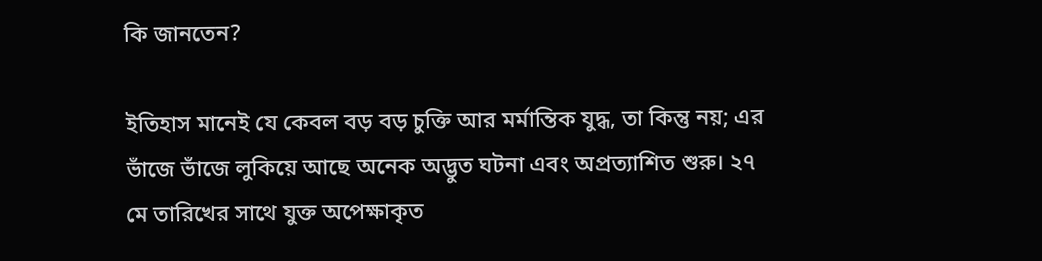কি জানতেন?

ইতিহাস মানেই যে কেবল বড় বড় চুক্তি আর মর্মান্তিক যুদ্ধ, তা কিন্তু নয়; এর ভাঁজে ভাঁজে লুকিয়ে আছে অনেক অদ্ভুত ঘটনা এবং অপ্রত্যাশিত শুরু। ২৭ মে তারিখের সাথে যুক্ত অপেক্ষাকৃত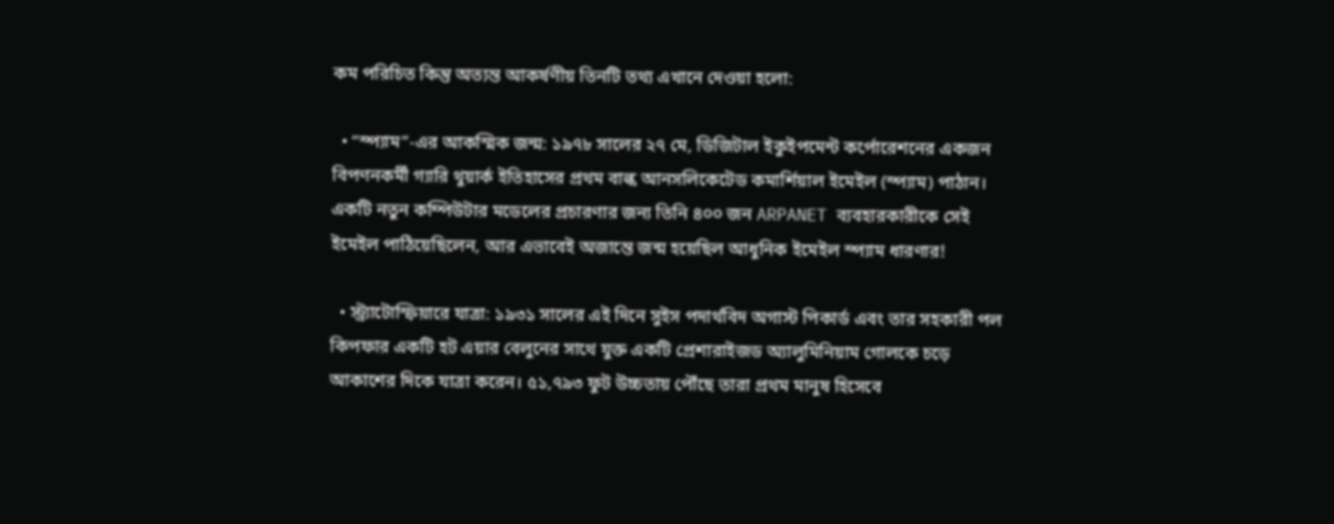কম পরিচিত কিন্তু অত্যন্ত আকর্ষণীয় তিনটি তথ্য এখানে দেওয়া হলো:

  • “স্প্যাম”-এর আকস্মিক জন্ম: ১৯৭৮ সালের ২৭ মে, ডিজিটাল ইকুইপমেন্ট কর্পোরেশনের একজন বিপণনকর্মী গ্যারি থুয়ার্ক ইতিহাসের প্রথম বাল্ক আনসলিকেটেড কমার্শিয়াল ইমেইল (স্প্যাম) পাঠান। একটি নতুন কম্পিউটার মডেলের প্রচারণার জন্য তিনি ৪০০ জন ARPANET ব্যবহারকারীকে সেই ইমেইল পাঠিয়েছিলেন, আর এভাবেই অজান্তে জন্ম হয়েছিল আধুনিক ইমেইল স্প্যাম ধারণার!

  • স্ট্র্যাটোস্ফিয়ারে যাত্রা: ১৯৩১ সালের এই দিনে সুইস পদার্থবিদ অগাস্ট পিকার্ড এবং তার সহকারী পল কিপফার একটি হট এয়ার বেলুনের সাথে যুক্ত একটি প্রেশারাইজড অ্যালুমিনিয়াম গোলকে চড়ে আকাশের দিকে যাত্রা করেন। ৫১,৭৯৩ ফুট উচ্চতায় পৌঁছে তারা প্রথম মানুষ হিসেবে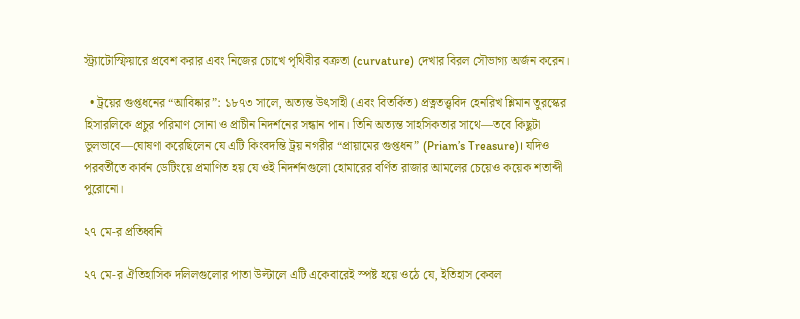স্ট্র্যাটোস্ফিয়ারে প্রবেশ করার এবং নিজের চোখে পৃথিবীর বক্রতা (curvature) দেখার বিরল সৌভাগ্য অর্জন করেন।

  • ট্রয়ের গুপ্তধনের “আবিষ্কার”: ১৮৭৩ সালে, অত্যন্ত উৎসাহী (এবং বিতর্কিত) প্রত্নতত্ত্ববিদ হেনরিখ শ্লিমান তুরস্কের হিসারলিকে প্রচুর পরিমাণ সোনা ও প্রাচীন নিদর্শনের সন্ধান পান। তিনি অত্যন্ত সাহসিকতার সাথে—তবে কিছুটা ভুলভাবে—ঘোষণা করেছিলেন যে এটি কিংবদন্তি ট্রয় নগরীর “প্রায়ামের গুপ্তধন” (Priam’s Treasure)। যদিও পরবর্তীতে কার্বন ডেটিংয়ে প্রমাণিত হয় যে ওই নিদর্শনগুলো হোমারের বর্ণিত রাজার আমলের চেয়েও কয়েক শতাব্দী পুরোনো।

২৭ মে-র প্রতিধ্বনি

২৭ মে-র ঐতিহাসিক দলিলগুলোর পাতা উল্টালে এটি একেবারেই স্পষ্ট হয়ে ওঠে যে, ইতিহাস কেবল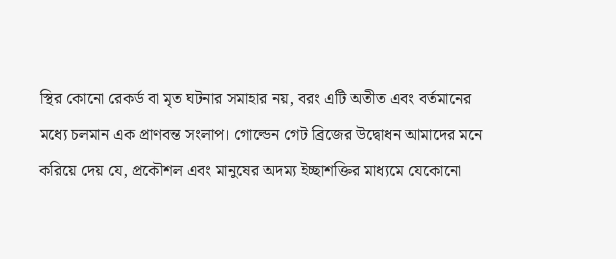স্থির কোনো রেকর্ড বা মৃত ঘটনার সমাহার নয়, বরং এটি অতীত এবং বর্তমানের মধ্যে চলমান এক প্রাণবন্ত সংলাপ। গোল্ডেন গেট ব্রিজের উদ্বোধন আমাদের মনে করিয়ে দেয় যে, প্রকৌশল এবং মানুষের অদম্য ইচ্ছাশক্তির মাধ্যমে যেকোনো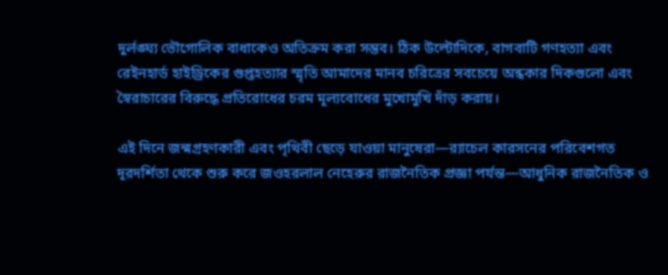দুর্লঙ্ঘ্য ভৌগোলিক বাধাকেও অতিক্রম করা সম্ভব। ঠিক উল্টোদিকে, বাগবাটি গণহত্যা এবং রেইনহার্ড হাইড্রিকের গুপ্তহত্যার স্মৃতি আমাদের মানব চরিত্রের সবচেয়ে অন্ধকার দিকগুলো এবং স্বৈরাচারের বিরুদ্ধে প্রতিরোধের চরম মূল্যবোধের মুখোমুখি দাঁড় করায়।

এই দিনে জন্মগ্রহণকারী এবং পৃথিবী ছেড়ে যাওয়া মানুষেরা—র‍্যাচেল কারসনের পরিবেশগত দূরদর্শিতা থেকে শুরু করে জওহরলাল নেহেরুর রাজনৈতিক প্রজ্ঞা পর্যন্ত—আধুনিক রাজনৈতিক ও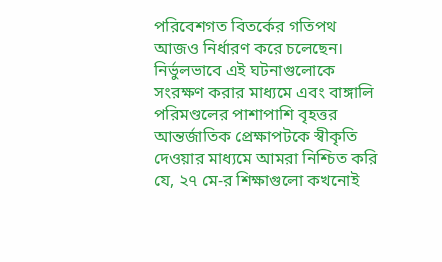পরিবেশগত বিতর্কের গতিপথ আজও নির্ধারণ করে চলেছেন। নির্ভুলভাবে এই ঘটনাগুলোকে সংরক্ষণ করার মাধ্যমে এবং বাঙ্গালি পরিমণ্ডলের পাশাপাশি বৃহত্তর আন্তর্জাতিক প্রেক্ষাপটকে স্বীকৃতি দেওয়ার মাধ্যমে আমরা নিশ্চিত করি যে, ২৭ মে-র শিক্ষাগুলো কখনোই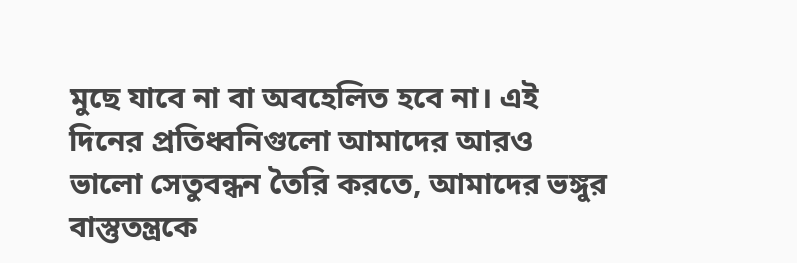মুছে যাবে না বা অবহেলিত হবে না। এই দিনের প্রতিধ্বনিগুলো আমাদের আরও ভালো সেতুবন্ধন তৈরি করতে, আমাদের ভঙ্গুর বাস্তুতন্ত্রকে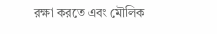রক্ষা করতে এবং মৌলিক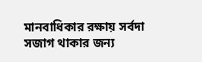মানবাধিকার রক্ষায় সর্বদা সজাগ থাকার জন্য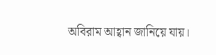অবিরাম আহ্বান জানিয়ে যায়।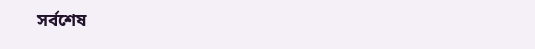সর্বশেষ